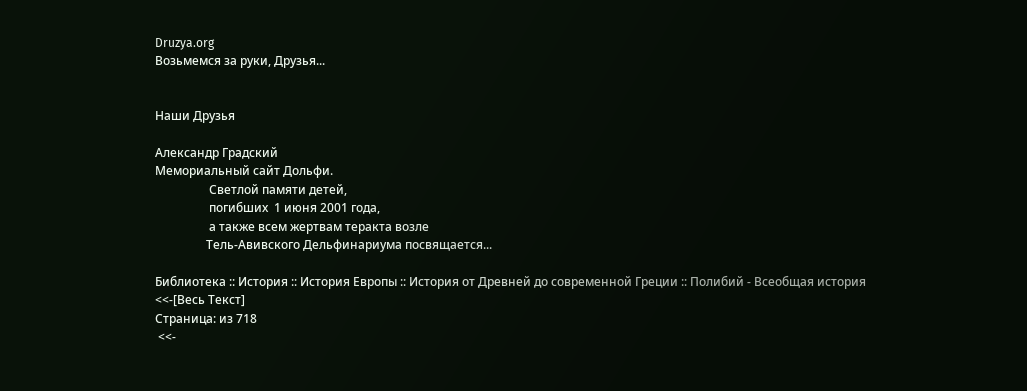Druzya.org
Возьмемся за руки, Друзья...


Наши Друзья

Александр Градский
Мемориальный сайт Дольфи.
                  Светлой памяти детей,
                  погибших  1 июня 2001 года,
                  а также всем жертвам теракта возле
                 Тель-Авивского Дельфинариума посвящается...

Библиотека :: История :: История Европы :: История от Древней до современной Греции :: Полибий - Всеобщая история
<<-[Весь Текст]
Страница: из 718
 <<-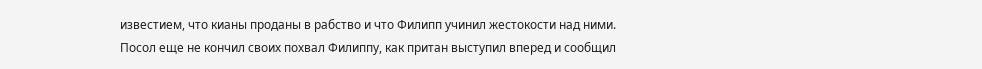известием, что кианы проданы в рабство и что Филипп учинил жестокости над ними.
Посол еще не кончил своих похвал Филиппу, как притан выступил вперед и сообщил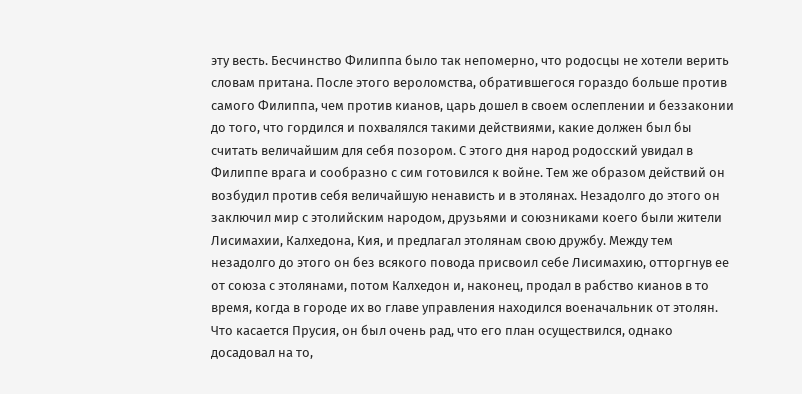эту весть. Бесчинство Филиппа было так непомерно, что родосцы не хотели верить
словам притана. После этого вероломства, обратившегося гораздо больше против
самого Филиппа, чем против кианов, царь дошел в своем ослеплении и беззаконии
до того, что гордился и похвалялся такими действиями, какие должен был бы
считать величайшим для себя позором. С этого дня народ родосский увидал в
Филиппе врага и сообразно с сим готовился к войне. Тем же образом действий он
возбудил против себя величайшую ненависть и в этолянах. Незадолго до этого он
заключил мир с этолийским народом, друзьями и союзниками коего были жители
Лисимахии, Калхедона, Кия, и предлагал этолянам свою дружбу. Между тем
незадолго до этого он без всякого повода присвоил себе Лисимахию, отторгнув ее
от союза с этолянами, потом Калхедон и, наконец, продал в рабство кианов в то
время, когда в городе их во главе управления находился военачальник от этолян.
Что касается Прусия, он был очень рад, что его план осуществился, однако
досадовал на то,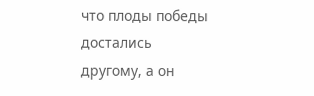что плоды победы достались другому, а он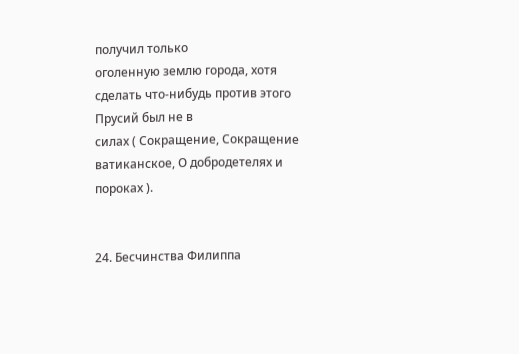получил только
оголенную землю города, хотя сделать что-нибудь против этого Прусий был не в
силах ( Сокращение, Сокращение ватиканское, О добродетелях и пороках ).


24. Бесчинства Филиппа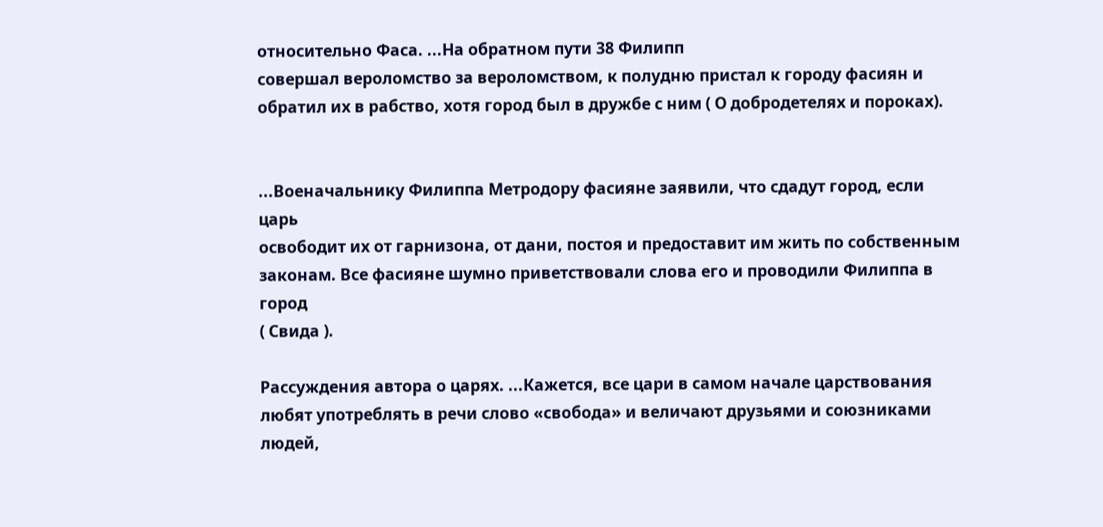относительно Фаса. ...На обратном пути 38 Филипп
совершал вероломство за вероломством, к полудню пристал к городу фасиян и
обратил их в рабство, хотя город был в дружбе с ним ( О добродетелях и пороках).


...Военачальнику Филиппа Метродору фасияне заявили, что сдадут город, если царь
освободит их от гарнизона, от дани, постоя и предоставит им жить по собственным
законам. Все фасияне шумно приветствовали слова его и проводили Филиппа в город
( Свида ).

Рассуждения автора о царях. ...Кажется, все цари в самом начале царствования
любят употреблять в речи слово «свобода» и величают друзьями и союзниками людей,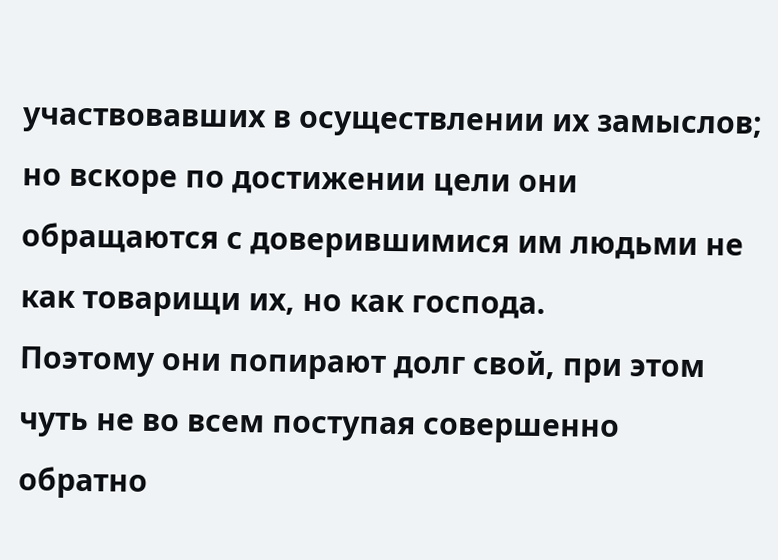участвовавших в осуществлении их замыслов; но вскоре по достижении цели они
обращаются с доверившимися им людьми не как товарищи их, но как господа.
Поэтому они попирают долг свой, при этом чуть не во всем поступая совершенно
обратно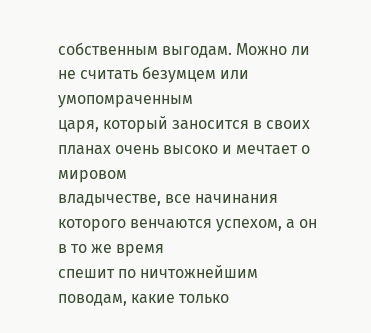собственным выгодам. Можно ли не считать безумцем или умопомраченным
царя, который заносится в своих планах очень высоко и мечтает о мировом
владычестве, все начинания которого венчаются успехом, а он в то же время
спешит по ничтожнейшим поводам, какие только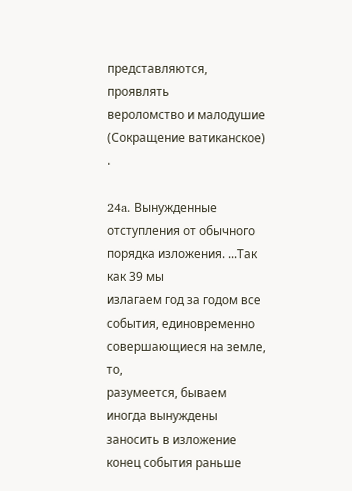представляются, проявлять
вероломство и малодушие (Сокращение ватиканское) .

24a. Вынужденные отступления от обычного порядка изложения. ...Так как 39 мы
излагаем год за годом все события, единовременно совершающиеся на земле, то,
разумеется, бываем иногда вынуждены заносить в изложение конец события раньше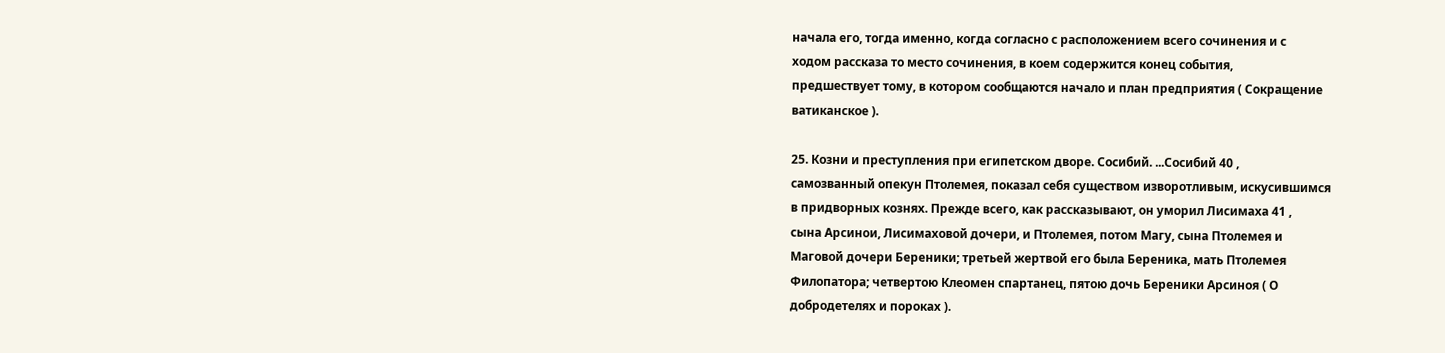начала его, тогда именно, когда согласно с расположением всего сочинения и с
ходом рассказа то место сочинения, в коем содержится конец события,
предшествует тому, в котором сообщаются начало и план предприятия ( Сокращение
ватиканское ).

25. Козни и преступления при египетском дворе. Сосибий. ...Сосибий 40 ,
самозванный опекун Птолемея, показал себя существом изворотливым, искусившимся
в придворных кознях. Прежде всего, как рассказывают, он уморил Лисимаха 41 ,
сына Арсинои, Лисимаховой дочери, и Птолемея, потом Магу, сына Птолемея и
Маговой дочери Береники; третьей жертвой его была Береника, мать Птолемея
Филопатора; четвертою Клеомен спартанец, пятою дочь Береники Арсиноя ( О
добродетелях и пороках ).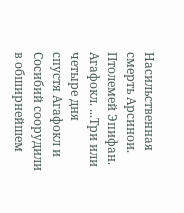Насильственная смерть Арсинои. Птолемей Эпифан. Агафокл. ...Три или четыре дня
спустя Агафокл и Сосибий соорудили в обширнейшем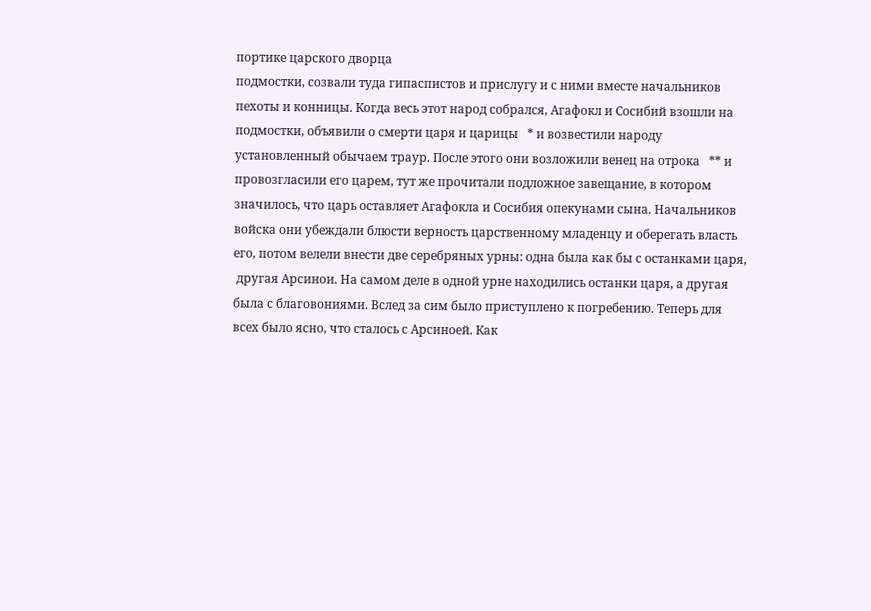портике царского дворца
подмостки, созвали туда гипаспистов и прислугу и с ними вместе начальников
пехоты и конницы. Когда весь этот народ собрался, Агафокл и Сосибий взошли на
подмостки, объявили о смерти царя и царицы   * и возвестили народу
установленный обычаем траур. После этого они возложили венец на отрока   ** и
провозгласили его царем, тут же прочитали подложное завещание, в котором
значилось, что царь оставляет Агафокла и Сосибия опекунами сына. Начальников
войска они убеждали блюсти верность царственному младенцу и оберегать власть
его, потом велели внести две серебряных урны: одна была как бы с останками царя,
 другая Арсинои. На самом деле в одной урне находились останки царя, а другая
была с благовониями. Вслед за сим было приступлено к погребению. Теперь для
всех было ясно, что сталось с Арсиноей. Как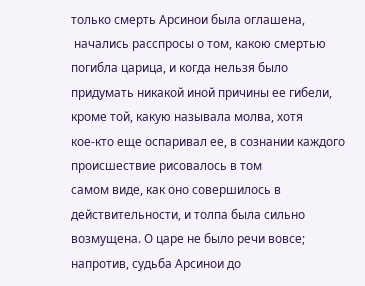только смерть Арсинои была оглашена,
 начались расспросы о том, какою смертью погибла царица, и когда нельзя было
придумать никакой иной причины ее гибели, кроме той, какую называла молва, хотя
кое-кто еще оспаривал ее, в сознании каждого происшествие рисовалось в том
самом виде, как оно совершилось в действительности, и толпа была сильно
возмущена. О царе не было речи вовсе; напротив, судьба Арсинои до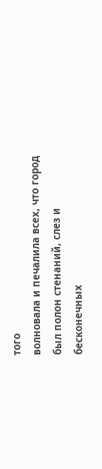того
волновала и печалила всех, что город был полон стенаний, слез и бесконечных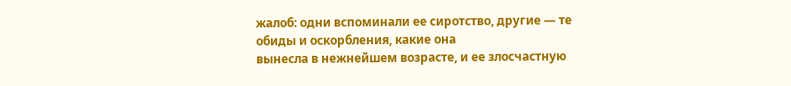жалоб: одни вспоминали ее сиротство, другие — те обиды и оскорбления, какие она
вынесла в нежнейшем возрасте, и ее злосчастную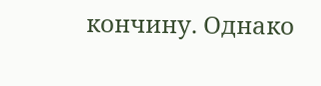кончину. Однако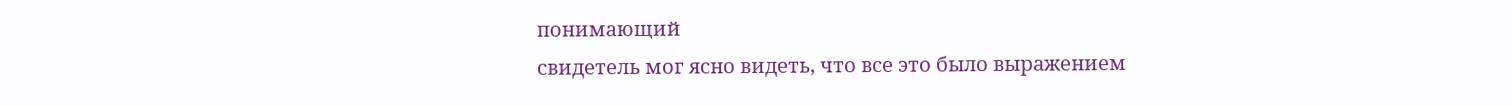понимающий
свидетель мог ясно видеть, что все это было выражением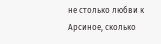не столько любви к
Арсиное, сколько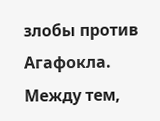злобы против Агафокла. Между тем,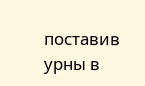поставив урны в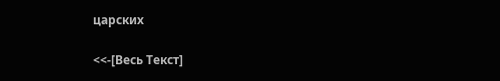царских

<<-[Весь Текст]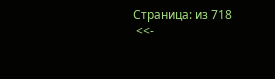Страница: из 718
 <<-